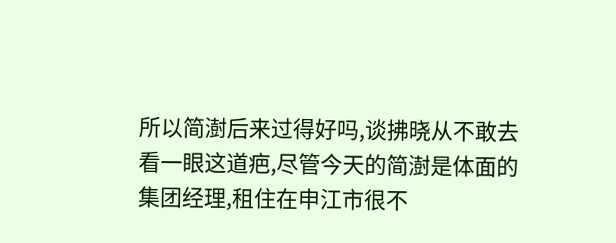所以简澍后来过得好吗,谈拂晓从不敢去看一眼这道疤,尽管今天的简澍是体面的集团经理,租住在申江市很不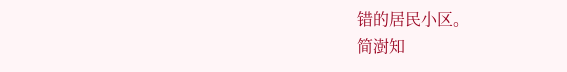错的居民小区。
简澍知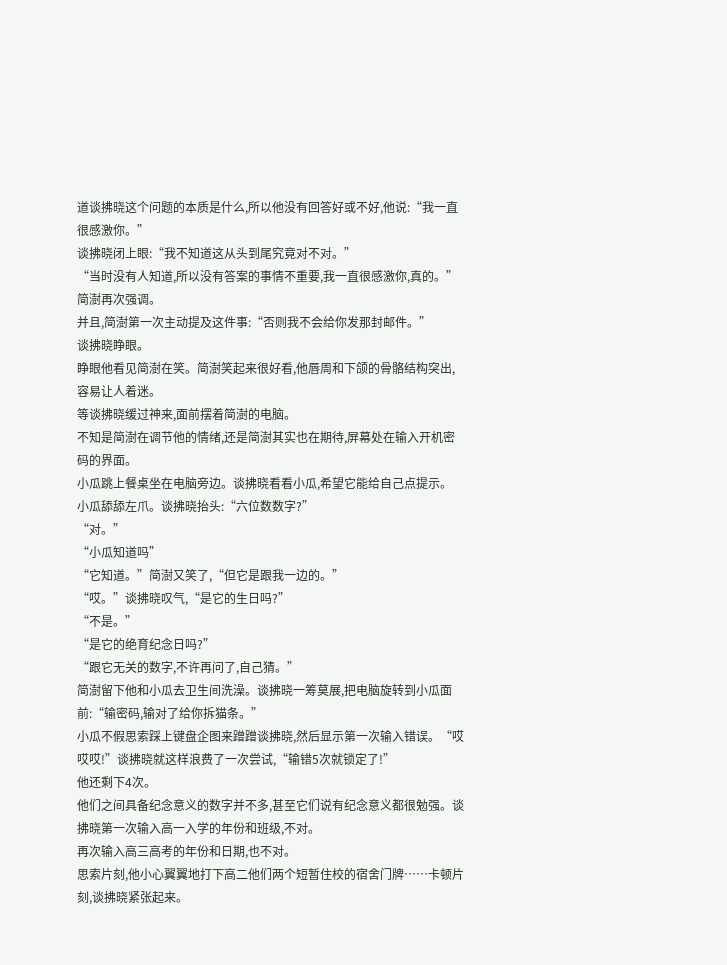道谈拂晓这个问题的本质是什么,所以他没有回答好或不好,他说:“我一直很感激你。”
谈拂晓闭上眼:“我不知道这从头到尾究竟对不对。”
“当时没有人知道,所以没有答案的事情不重要,我一直很感激你,真的。”简澍再次强调。
并且,简澍第一次主动提及这件事:“否则我不会给你发那封邮件。”
谈拂晓睁眼。
睁眼他看见简澍在笑。简澍笑起来很好看,他唇周和下颌的骨骼结构突出,容易让人着迷。
等谈拂晓缓过神来,面前摆着简澍的电脑。
不知是简澍在调节他的情绪,还是简澍其实也在期待,屏幕处在输入开机密码的界面。
小瓜跳上餐桌坐在电脑旁边。谈拂晓看看小瓜,希望它能给自己点提示。
小瓜舔舔左爪。谈拂晓抬头:“六位数数字?”
“对。”
“小瓜知道吗”
“它知道。”简澍又笑了,“但它是跟我一边的。”
“哎。”谈拂晓叹气,“是它的生日吗?”
“不是。”
“是它的绝育纪念日吗?”
“跟它无关的数字,不许再问了,自己猜。”
简澍留下他和小瓜去卫生间洗澡。谈拂晓一筹莫展,把电脑旋转到小瓜面前:“输密码,输对了给你拆猫条。”
小瓜不假思索踩上键盘企图来蹭蹭谈拂晓,然后显示第一次输入错误。“哎哎哎!”谈拂晓就这样浪费了一次尝试,“输错5次就锁定了!”
他还剩下4次。
他们之间具备纪念意义的数字并不多,甚至它们说有纪念意义都很勉强。谈拂晓第一次输入高一入学的年份和班级,不对。
再次输入高三高考的年份和日期,也不对。
思索片刻,他小心翼翼地打下高二他们两个短暂住校的宿舍门牌……卡顿片刻,谈拂晓紧张起来。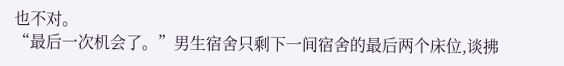也不对。
“最后一次机会了。”男生宿舍只剩下一间宿舍的最后两个床位,谈拂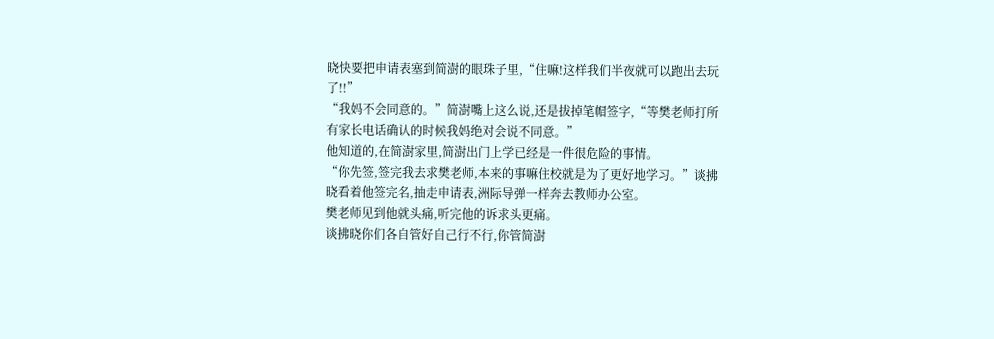晓快要把申请表塞到简澍的眼珠子里,“住嘛!这样我们半夜就可以跑出去玩了!!”
“我妈不会同意的。”简澍嘴上这么说,还是拔掉笔帽签字,“等樊老师打所有家长电话确认的时候我妈绝对会说不同意。”
他知道的,在简澍家里,简澍出门上学已经是一件很危险的事情。
“你先签,签完我去求樊老师,本来的事嘛住校就是为了更好地学习。”谈拂晓看着他签完名,抽走申请表,洲际导弹一样奔去教师办公室。
樊老师见到他就头痛,听完他的诉求头更痛。
谈拂晓你们各自管好自己行不行,你管简澍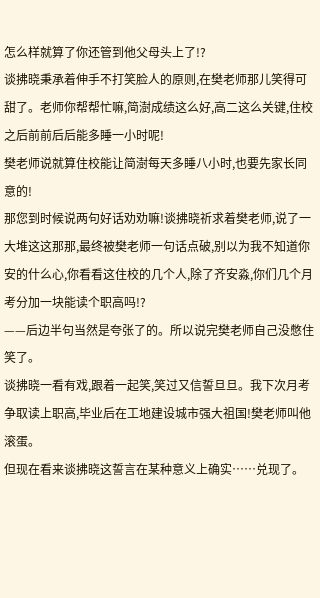怎么样就算了你还管到他父母头上了!?
谈拂晓秉承着伸手不打笑脸人的原则,在樊老师那儿笑得可甜了。老师你帮帮忙嘛,简澍成绩这么好,高二这么关键,住校之后前前后后能多睡一小时呢!
樊老师说就算住校能让简澍每天多睡八小时,也要先家长同意的!
那您到时候说两句好话劝劝嘛!谈拂晓祈求着樊老师,说了一大堆这这那那,最终被樊老师一句话点破,别以为我不知道你安的什么心,你看看这住校的几个人,除了齐安淼,你们几个月考分加一块能读个职高吗!?
——后边半句当然是夸张了的。所以说完樊老师自己没憋住笑了。
谈拂晓一看有戏,跟着一起笑,笑过又信誓旦旦。我下次月考争取读上职高,毕业后在工地建设城市强大祖国!樊老师叫他滚蛋。
但现在看来谈拂晓这誓言在某种意义上确实……兑现了。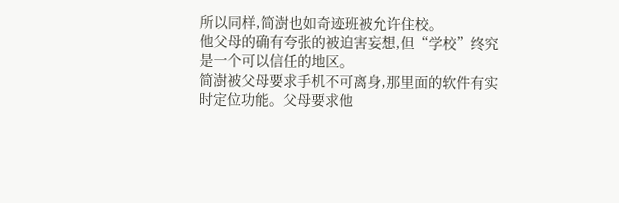所以同样,简澍也如奇迹班被允许住校。
他父母的确有夸张的被迫害妄想,但“学校”终究是一个可以信任的地区。
简澍被父母要求手机不可离身,那里面的软件有实时定位功能。父母要求他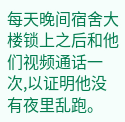每天晚间宿舍大楼锁上之后和他们视频通话一次,以证明他没有夜里乱跑。